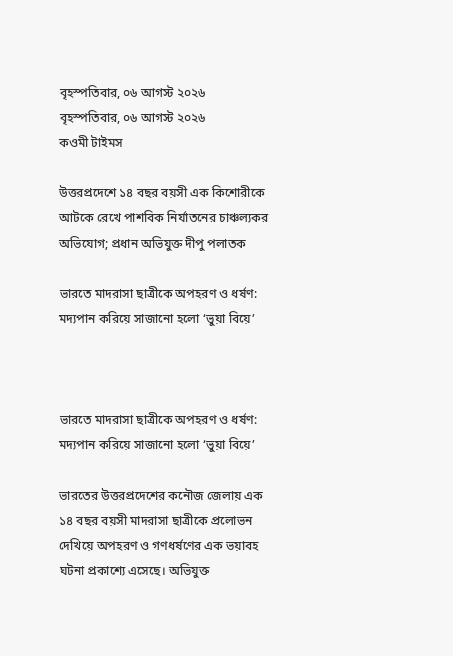বৃহস্পতিবার, ০৬ আগস্ট ২০২৬
বৃহস্পতিবার, ০৬ আগস্ট ২০২৬
কওমী টাইমস

উত্তরপ্রদেশে ১৪ বছর বয়সী এক কিশোরীকে আটকে রেখে পাশবিক নির্যাতনের চাঞ্চল্যকর অভিযোগ; প্রধান অভিযুক্ত দীপু পলাতক

ভারতে মাদরাসা ছাত্রীকে অপহরণ ও ধর্ষণ: মদ্যপান করিয়ে সাজানো হলো ‘ভুয়া বিয়ে’



ভারতে মাদরাসা ছাত্রীকে অপহরণ ও ধর্ষণ: মদ্যপান করিয়ে সাজানো হলো ‘ভুয়া বিয়ে’

ভারতের উত্তরপ্রদেশের কনৌজ জেলায় এক ১৪ বছর বয়সী মাদরাসা ছাত্রীকে প্রলোভন দেখিয়ে অপহরণ ও গণধর্ষণের এক ভয়াবহ ঘটনা প্রকাশ্যে এসেছে। অভিযুক্ত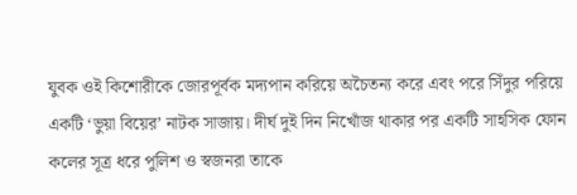যুবক ওই কিশোরীকে জোরপূর্বক মদ্যপান করিয়ে অচৈতন্য করে এবং পরে সিঁদুর পরিয়ে একটি ‘ভুয়া বিয়ের’ নাটক সাজায়। দীর্ঘ দুই দিন নিখোঁজ থাকার পর একটি সাহসিক ফোন কলের সূত্র ধরে পুলিশ ও স্বজনরা তাকে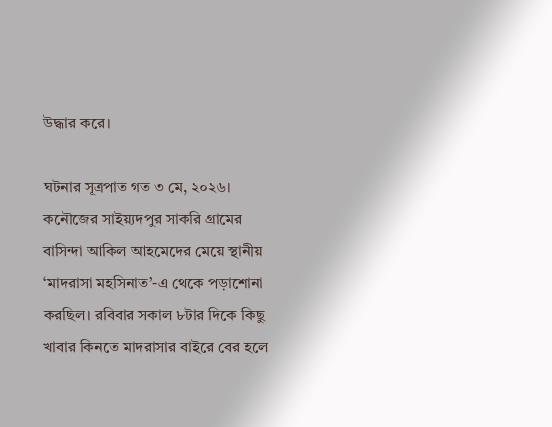উদ্ধার করে।

ঘটনার সূত্রপাত গত ৩ মে, ২০২৬। কনৌজের সাইয়্যদপুর সাকরি গ্রামের বাসিন্দা আকিল আহমেদের মেয়ে স্থানীয় ‘মাদরাসা মহসিনাত’-এ থেকে পড়াশোনা করছিল। রবিবার সকাল ৮টার দিকে কিছু খাবার কিনতে মাদরাসার বাইরে বের হলে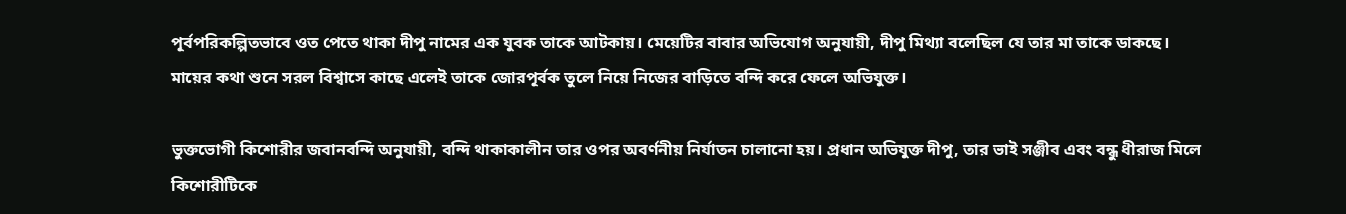পূর্বপরিকল্পিতভাবে ওত পেতে থাকা দীপু নামের এক যুবক তাকে আটকায়। মেয়েটির বাবার অভিযোগ অনুযায়ী, দীপু মিথ্যা বলেছিল যে তার মা তাকে ডাকছে। মায়ের কথা শুনে সরল বিশ্বাসে কাছে এলেই তাকে জোরপূর্বক তুলে নিয়ে নিজের বাড়িতে বন্দি করে ফেলে অভিযুক্ত।

ভুক্তভোগী কিশোরীর জবানবন্দি অনুযায়ী, বন্দি থাকাকালীন তার ওপর অবর্ণনীয় নির্যাতন চালানো হয়। প্রধান অভিযুক্ত দীপু, তার ভাই সঞ্জীব এবং বন্ধু ধীরাজ মিলে কিশোরীটিকে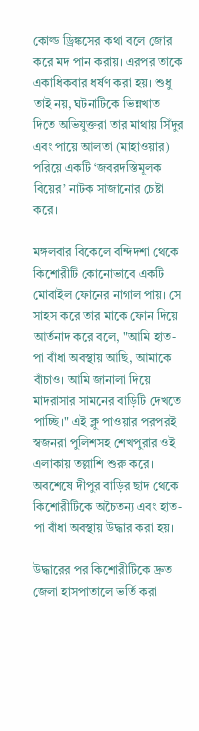কোল্ড ড্রিঙ্কসের কথা বলে জোর করে মদ পান করায়। এরপর তাকে একাধিকবার ধর্ষণ করা হয়। শুধু তাই নয়, ঘটনাটিকে ভিন্নখাত দিতে অভিযুক্তরা তার মাথায় সিঁদুর এবং পায়ে আলতা (মাহাওয়ার) পরিয়ে একটি ‘জবরদস্তিমূলক বিয়ের’ নাটক সাজানোর চেষ্টা করে।

মঙ্গলবার বিকেলে বন্দিদশা থেকে কিশোরীটি কোনোভাবে একটি মোবাইল ফোনের নাগাল পায়। সে সাহস করে তার মাকে ফোন দিয়ে আর্তনাদ করে বলে, "আমি হাত-পা বাঁধা অবস্থায় আছি, আমাকে বাঁচাও। আমি জানালা দিয়ে মাদরাসার সামনের বাড়িটি দেখতে পাচ্ছি।" এই ক্লু পাওয়ার পরপরই স্বজনরা পুলিশসহ শেখপুরার ওই এলাকায় তল্লাশি শুরু করে। অবশেষে দীপুর বাড়ির ছাদ থেকে কিশোরীটিকে অচৈতন্য এবং হাত-পা বাঁধা অবস্থায় উদ্ধার করা হয়।

উদ্ধারের পর কিশোরীটিকে দ্রুত জেলা হাসপাতালে ভর্তি করা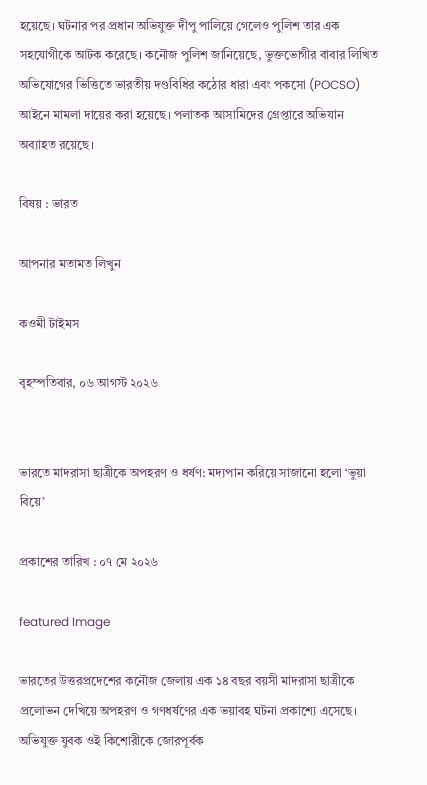হয়েছে। ঘটনার পর প্রধান অভিযুক্ত দীপু পালিয়ে গেলেও পুলিশ তার এক সহযোগীকে আটক করেছে। কনৌজ পুলিশ জানিয়েছে, ভুক্তভোগীর বাবার লিখিত অভিযোগের ভিত্তিতে ভারতীয় দণ্ডবিধির কঠোর ধারা এবং পকসো (POCSO) আইনে মামলা দায়ের করা হয়েছে। পলাতক আসামিদের গ্রেপ্তারে অভিযান অব্যাহত রয়েছে।

বিষয় : ভারত

আপনার মতামত লিখুন

কওমী টাইমস

বৃহস্পতিবার, ০৬ আগস্ট ২০২৬


ভারতে মাদরাসা ছাত্রীকে অপহরণ ও ধর্ষণ: মদ্যপান করিয়ে সাজানো হলো ‘ভুয়া বিয়ে’

প্রকাশের তারিখ : ০৭ মে ২০২৬

featured Image

ভারতের উত্তরপ্রদেশের কনৌজ জেলায় এক ১৪ বছর বয়সী মাদরাসা ছাত্রীকে প্রলোভন দেখিয়ে অপহরণ ও গণধর্ষণের এক ভয়াবহ ঘটনা প্রকাশ্যে এসেছে। অভিযুক্ত যুবক ওই কিশোরীকে জোরপূর্বক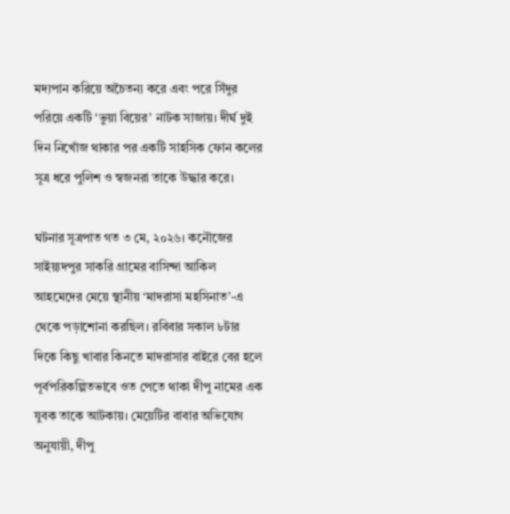মদ্যপান করিয়ে অচৈতন্য করে এবং পরে সিঁদুর পরিয়ে একটি ‘ভুয়া বিয়ের’ নাটক সাজায়। দীর্ঘ দুই দিন নিখোঁজ থাকার পর একটি সাহসিক ফোন কলের সূত্র ধরে পুলিশ ও স্বজনরা তাকে উদ্ধার করে।

ঘটনার সূত্রপাত গত ৩ মে, ২০২৬। কনৌজের সাইয়্যদপুর সাকরি গ্রামের বাসিন্দা আকিল আহমেদের মেয়ে স্থানীয় ‘মাদরাসা মহসিনাত’-এ থেকে পড়াশোনা করছিল। রবিবার সকাল ৮টার দিকে কিছু খাবার কিনতে মাদরাসার বাইরে বের হলে পূর্বপরিকল্পিতভাবে ওত পেতে থাকা দীপু নামের এক যুবক তাকে আটকায়। মেয়েটির বাবার অভিযোগ অনুযায়ী, দীপু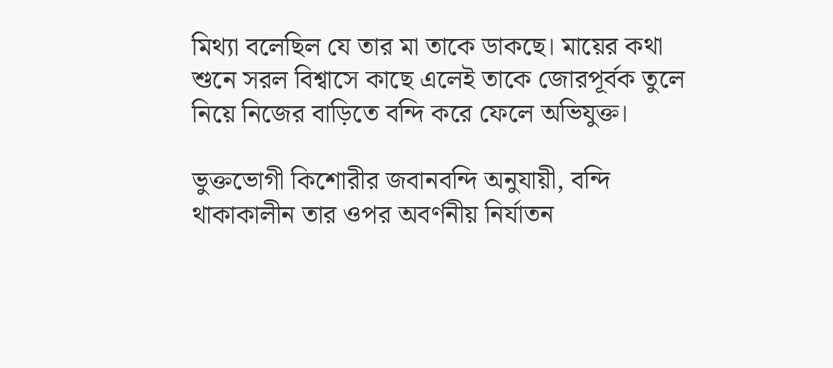মিথ্যা বলেছিল যে তার মা তাকে ডাকছে। মায়ের কথা শুনে সরল বিশ্বাসে কাছে এলেই তাকে জোরপূর্বক তুলে নিয়ে নিজের বাড়িতে বন্দি করে ফেলে অভিযুক্ত।

ভুক্তভোগী কিশোরীর জবানবন্দি অনুযায়ী, বন্দি থাকাকালীন তার ওপর অবর্ণনীয় নির্যাতন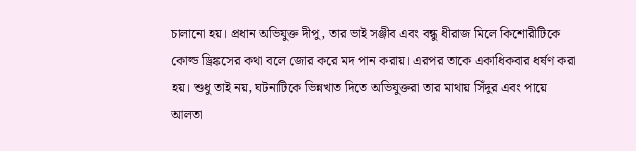চালানো হয়। প্রধান অভিযুক্ত দীপু, তার ভাই সঞ্জীব এবং বন্ধু ধীরাজ মিলে কিশোরীটিকে কোল্ড ড্রিঙ্কসের কথা বলে জোর করে মদ পান করায়। এরপর তাকে একাধিকবার ধর্ষণ করা হয়। শুধু তাই নয়, ঘটনাটিকে ভিন্নখাত দিতে অভিযুক্তরা তার মাথায় সিঁদুর এবং পায়ে আলতা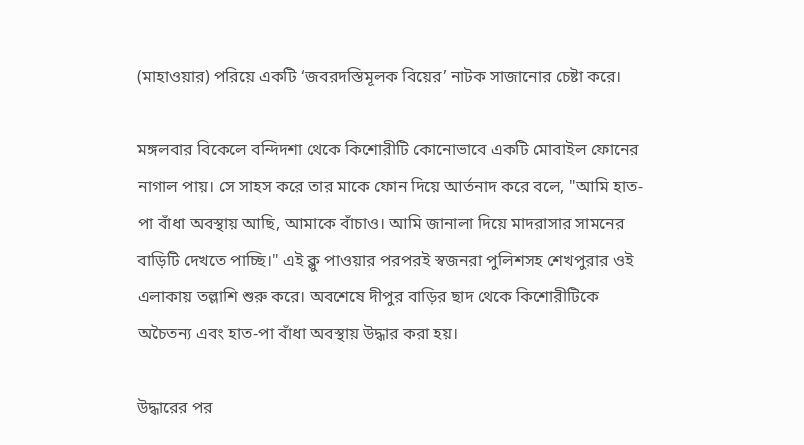(মাহাওয়ার) পরিয়ে একটি ‘জবরদস্তিমূলক বিয়ের’ নাটক সাজানোর চেষ্টা করে।

মঙ্গলবার বিকেলে বন্দিদশা থেকে কিশোরীটি কোনোভাবে একটি মোবাইল ফোনের নাগাল পায়। সে সাহস করে তার মাকে ফোন দিয়ে আর্তনাদ করে বলে, "আমি হাত-পা বাঁধা অবস্থায় আছি, আমাকে বাঁচাও। আমি জানালা দিয়ে মাদরাসার সামনের বাড়িটি দেখতে পাচ্ছি।" এই ক্লু পাওয়ার পরপরই স্বজনরা পুলিশসহ শেখপুরার ওই এলাকায় তল্লাশি শুরু করে। অবশেষে দীপুর বাড়ির ছাদ থেকে কিশোরীটিকে অচৈতন্য এবং হাত-পা বাঁধা অবস্থায় উদ্ধার করা হয়।

উদ্ধারের পর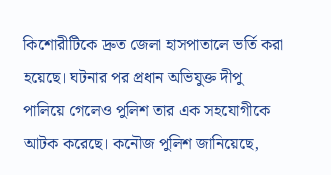কিশোরীটিকে দ্রুত জেলা হাসপাতালে ভর্তি করা হয়েছে। ঘটনার পর প্রধান অভিযুক্ত দীপু পালিয়ে গেলেও পুলিশ তার এক সহযোগীকে আটক করেছে। কনৌজ পুলিশ জানিয়েছে,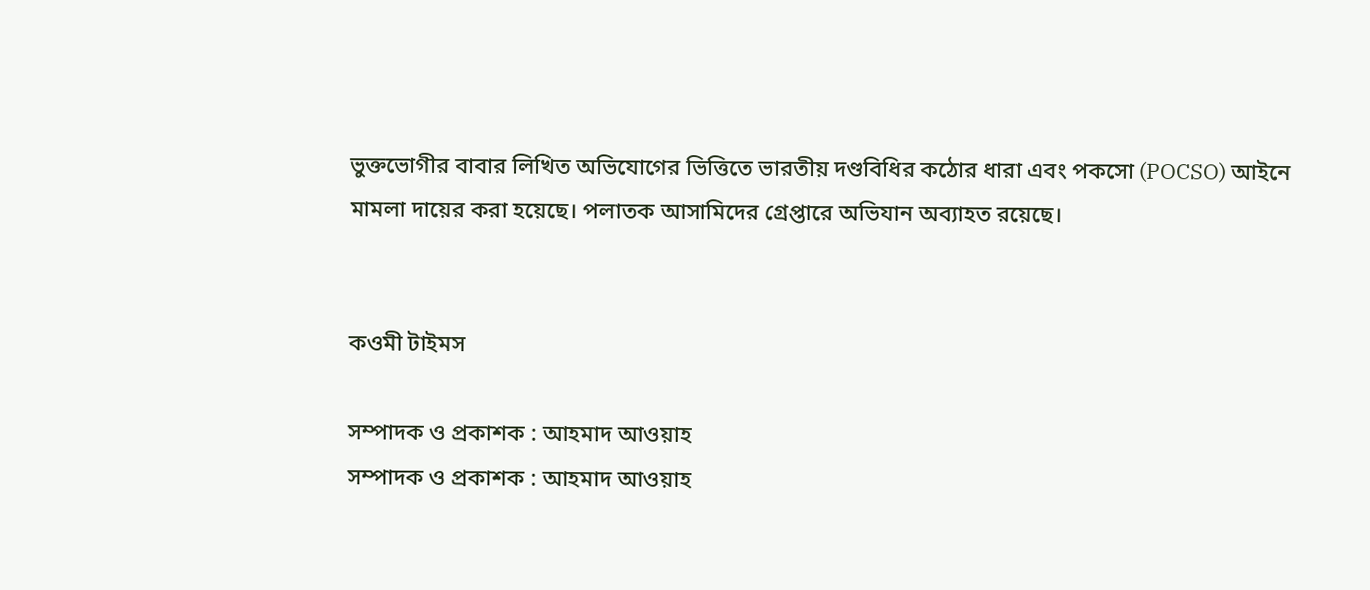ভুক্তভোগীর বাবার লিখিত অভিযোগের ভিত্তিতে ভারতীয় দণ্ডবিধির কঠোর ধারা এবং পকসো (POCSO) আইনে মামলা দায়ের করা হয়েছে। পলাতক আসামিদের গ্রেপ্তারে অভিযান অব্যাহত রয়েছে।


কওমী টাইমস

সম্পাদক ও প্রকাশক : আহমাদ আওয়াহ
সম্পাদক ও প্রকাশক : আহমাদ আওয়াহ